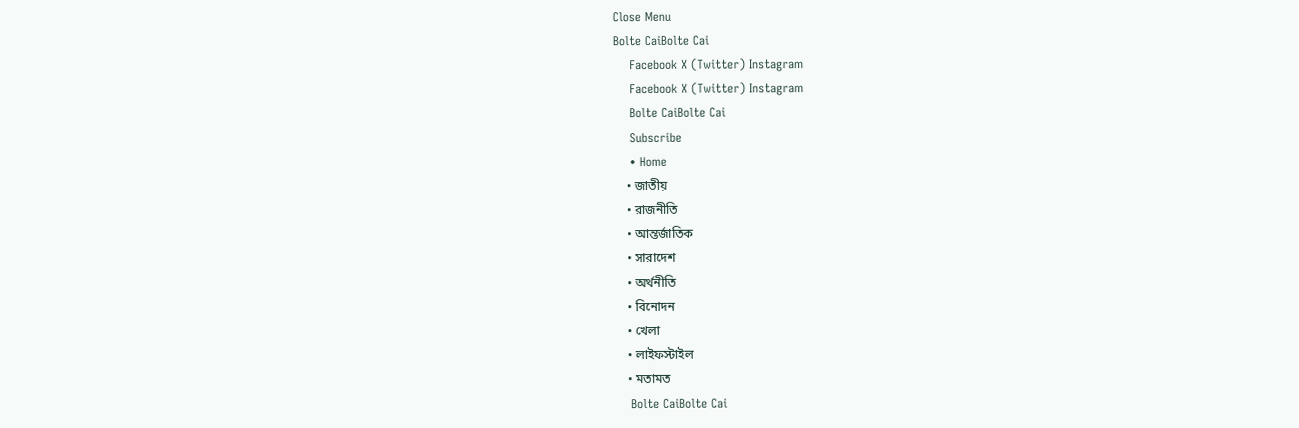Close Menu
Bolte CaiBolte Cai
    Facebook X (Twitter) Instagram
    Facebook X (Twitter) Instagram
    Bolte CaiBolte Cai
    Subscribe
    • Home
    • জাতীয়
    • রাজনীতি
    • আন্তর্জাতিক
    • সারাদেশ
    • অর্থনীতি
    • বিনোদন
    • খেলা
    • লাইফস্টাইল
    • মতামত
    Bolte CaiBolte Cai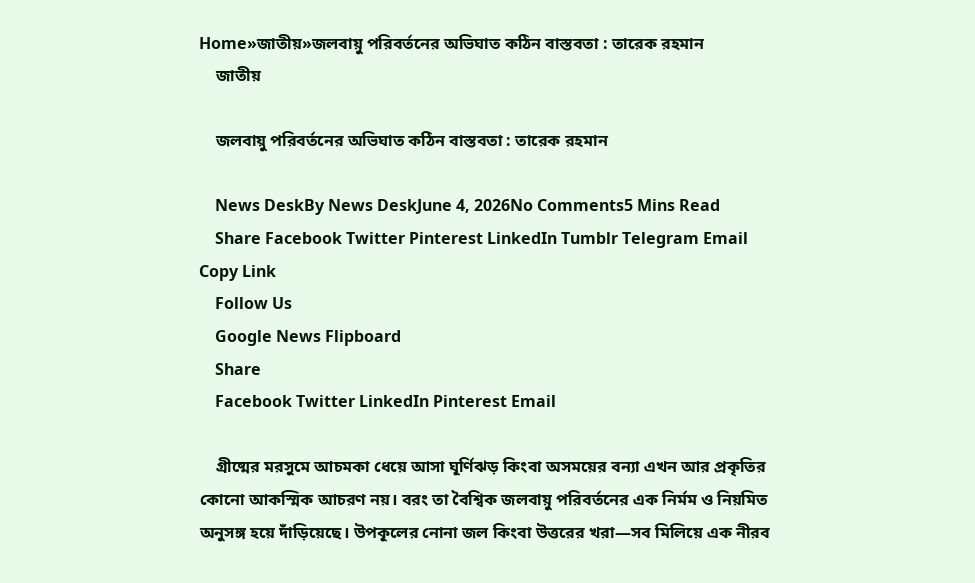Home»জাতীয়»জলবায়ু পরিবর্তনের অভিঘাত কঠিন বাস্তবতা : তারেক রহমান
    জাতীয়

    জলবায়ু পরিবর্তনের অভিঘাত কঠিন বাস্তবতা : তারেক রহমান

    News DeskBy News DeskJune 4, 2026No Comments5 Mins Read
    Share Facebook Twitter Pinterest LinkedIn Tumblr Telegram Email Copy Link
    Follow Us
    Google News Flipboard
    Share
    Facebook Twitter LinkedIn Pinterest Email

    গ্রীষ্মের মরসুমে আচমকা ধেয়ে আসা ঘূর্ণিঝড় কিংবা অসময়ের বন্যা এখন আর প্রকৃতির কোনো আকস্মিক আচরণ নয়। বরং তা বৈশ্বিক জলবায়ু পরিবর্তনের এক নির্মম ও নিয়মিত অনুসঙ্গ হয়ে দাঁড়িয়েছে। উপকূলের নোনা জল কিংবা উত্তরের খরা—সব মিলিয়ে এক নীরব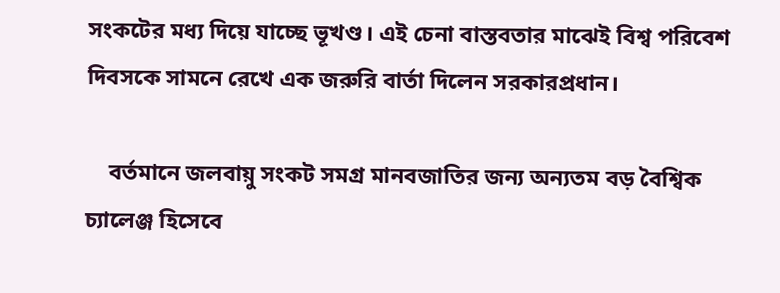সংকটের মধ্য দিয়ে যাচ্ছে ভূখণ্ড। এই চেনা বাস্তবতার মাঝেই বিশ্ব পরিবেশ দিবসকে সামনে রেখে এক জরুরি বার্তা দিলেন সরকারপ্রধান।

    বর্তমানে জলবায়ু সংকট সমগ্র মানবজাতির জন্য অন্যতম বড় বৈশ্বিক চ্যালেঞ্জ হিসেবে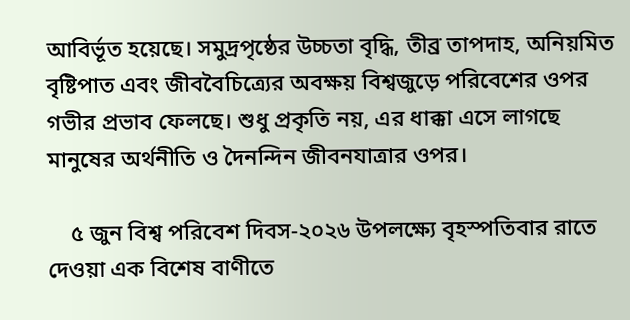আবির্ভূত হয়েছে। সমুদ্রপৃষ্ঠের উচ্চতা বৃদ্ধি, তীব্র তাপদাহ, অনিয়মিত বৃষ্টিপাত এবং জীববৈচিত্র্যের অবক্ষয় বিশ্বজুড়ে পরিবেশের ওপর গভীর প্রভাব ফেলছে। শুধু প্রকৃতি নয়, এর ধাক্কা এসে লাগছে মানুষের অর্থনীতি ও দৈনন্দিন জীবনযাত্রার ওপর।

    ৫ জুন বিশ্ব পরিবেশ দিবস-২০২৬ উপলক্ষ্যে বৃহস্পতিবার রাতে দেওয়া এক বিশেষ বাণীতে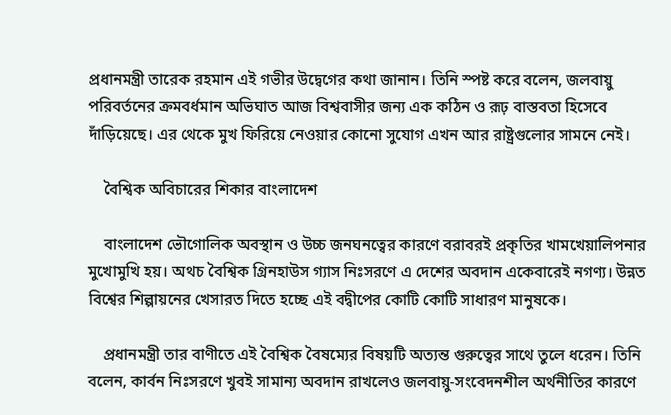প্রধানমন্ত্রী তারেক রহমান এই গভীর উদ্বেগের কথা জানান। তিনি স্পষ্ট করে বলেন, জলবায়ু পরিবর্তনের ক্রমবর্ধমান অভিঘাত আজ বিশ্ববাসীর জন্য এক কঠিন ও রূঢ় বাস্তবতা হিসেবে দাঁড়িয়েছে। এর থেকে মুখ ফিরিয়ে নেওয়ার কোনো সুযোগ এখন আর রাষ্ট্রগুলোর সামনে নেই।

    বৈশ্বিক অবিচারের শিকার বাংলাদেশ

    বাংলাদেশ ভৌগোলিক অবস্থান ও উচ্চ জনঘনত্বের কারণে বরাবরই প্রকৃতির খামখেয়ালিপনার মুখোমুখি হয়। অথচ বৈশ্বিক গ্রিনহাউস গ্যাস নিঃসরণে এ দেশের অবদান একেবারেই নগণ্য। উন্নত বিশ্বের শিল্পায়নের খেসারত দিতে হচ্ছে এই বদ্বীপের কোটি কোটি সাধারণ মানুষকে।

    প্রধানমন্ত্রী তার বাণীতে এই বৈশ্বিক বৈষম্যের বিষয়টি অত্যন্ত গুরুত্বের সাথে তুলে ধরেন। তিনি বলেন, কার্বন নিঃসরণে খুবই সামান্য অবদান রাখলেও জলবায়ু-সংবেদনশীল অর্থনীতির কারণে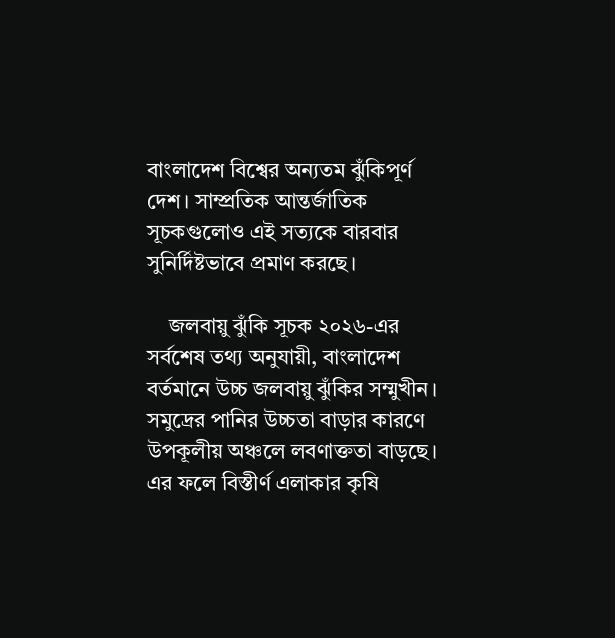বাংলাদেশ বিশ্বের অন্যতম ঝুঁকিপূর্ণ দেশ। সাম্প্রতিক আন্তর্জাতিক সূচকগুলোও এই সত্যকে বারবার সুনির্দিষ্টভাবে প্রমাণ করছে।

    জলবায়ু ঝুঁকি সূচক ২০২৬-এর সর্বশেষ তথ্য অনুযায়ী, বাংলাদেশ বর্তমানে উচ্চ জলবায়ু ঝুঁকির সম্মুখীন। সমুদ্রের পানির উচ্চতা বাড়ার কারণে উপকূলীয় অঞ্চলে লবণাক্ততা বাড়ছে। এর ফলে বিস্তীর্ণ এলাকার কৃষি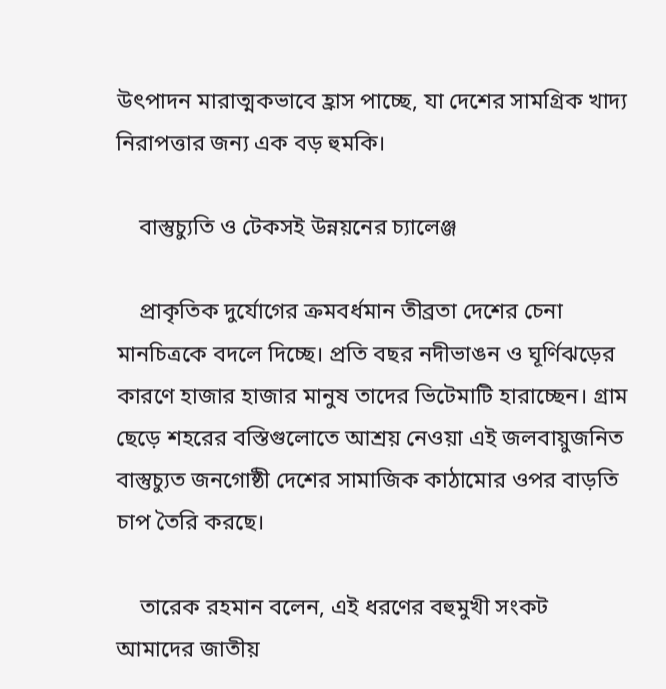উৎপাদন মারাত্মকভাবে হ্রাস পাচ্ছে, যা দেশের সামগ্রিক খাদ্য নিরাপত্তার জন্য এক বড় হুমকি।

    বাস্তুচ্যুতি ও টেকসই উন্নয়নের চ্যালেঞ্জ

    প্রাকৃতিক দুর্যোগের ক্রমবর্ধমান তীব্রতা দেশের চেনা মানচিত্রকে বদলে দিচ্ছে। প্রতি বছর নদীভাঙন ও ঘূর্ণিঝড়ের কারণে হাজার হাজার মানুষ তাদের ভিটেমাটি হারাচ্ছেন। গ্রাম ছেড়ে শহরের বস্তিগুলোতে আশ্রয় নেওয়া এই জলবায়ুজনিত বাস্তুচ্যুত জনগোষ্ঠী দেশের সামাজিক কাঠামোর ওপর বাড়তি চাপ তৈরি করছে।

    তারেক রহমান বলেন, এই ধরণের বহুমুখী সংকট আমাদের জাতীয়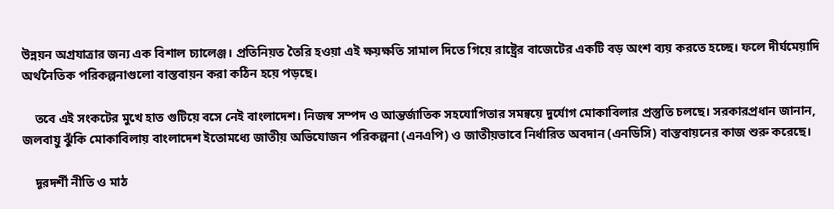উন্নয়ন অগ্রযাত্রার জন্য এক বিশাল চ্যালেঞ্জ। প্রতিনিয়ত তৈরি হওয়া এই ক্ষয়ক্ষতি সামাল দিতে গিয়ে রাষ্ট্রের বাজেটের একটি বড় অংশ ব্যয় করতে হচ্ছে। ফলে দীর্ঘমেয়াদি অর্থনৈতিক পরিকল্পনাগুলো বাস্তবায়ন করা কঠিন হয়ে পড়ছে।

    তবে এই সংকটের মুখে হাত গুটিয়ে বসে নেই বাংলাদেশ। নিজস্ব সম্পদ ও আন্তর্জাতিক সহযোগিতার সমন্বয়ে দুর্যোগ মোকাবিলার প্রস্তুতি চলছে। সরকারপ্রধান জানান, জলবায়ু ঝুঁকি মোকাবিলায় বাংলাদেশ ইতোমধ্যে জাতীয় অভিযোজন পরিকল্পনা (এনএপি) ও জাতীয়ভাবে নির্ধারিত অবদান (এনডিসি) বাস্তবায়নের কাজ শুরু করেছে।

    দূরদর্শী নীতি ও মাঠ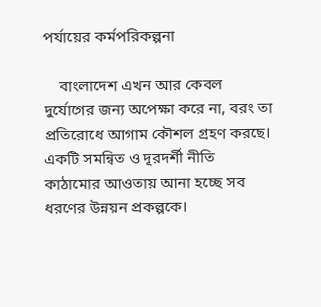পর্যায়ের কর্মপরিকল্পনা

    বাংলাদেশ এখন আর কেবল দুর্যোগের জন্য অপেক্ষা করে না, বরং তা প্রতিরোধে আগাম কৌশল গ্রহণ করছে। একটি সমন্বিত ও দূরদর্শী নীতি কাঠামোর আওতায় আনা হচ্ছে সব ধরণের উন্নয়ন প্রকল্পকে।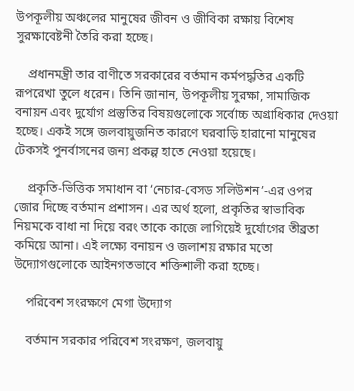উপকূলীয় অঞ্চলের মানুষের জীবন ও জীবিকা রক্ষায় বিশেষ সুরক্ষাবেষ্টনী তৈরি করা হচ্ছে।

    প্রধানমন্ত্রী তার বাণীতে সরকারের বর্তমান কর্মপদ্ধতির একটি রূপরেখা তুলে ধরেন। তিনি জানান, উপকূলীয় সুরক্ষা, সামাজিক বনায়ন এবং দুর্যোগ প্রস্তুতির বিষয়গুলোকে সর্বোচ্চ অগ্রাধিকার দেওয়া হচ্ছে। একই সঙ্গে জলবায়ুজনিত কারণে ঘরবাড়ি হারানো মানুষের টেকসই পুনর্বাসনের জন্য প্রকল্প হাতে নেওয়া হয়েছে।

    প্রকৃতি-ভিত্তিক সমাধান বা ‘নেচার-বেসড সলিউশন’-এর ওপর জোর দিচ্ছে বর্তমান প্রশাসন। এর অর্থ হলো, প্রকৃতির স্বাভাবিক নিয়মকে বাধা না দিয়ে বরং তাকে কাজে লাগিয়েই দুর্যোগের তীব্রতা কমিয়ে আনা। এই লক্ষ্যে বনায়ন ও জলাশয় রক্ষার মতো উদ্যোগগুলোকে আইনগতভাবে শক্তিশালী করা হচ্ছে।

    পরিবেশ সংরক্ষণে মেগা উদ্যোগ

    বর্তমান সরকার পরিবেশ সংরক্ষণ, জলবায়ু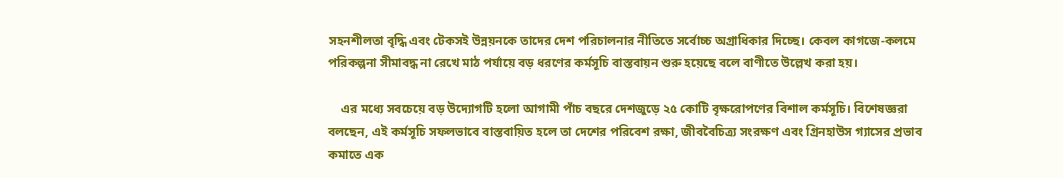সহনশীলতা বৃদ্ধি এবং টেকসই উন্নয়নকে তাদের দেশ পরিচালনার নীতিতে সর্বোচ্চ অগ্রাধিকার দিচ্ছে। কেবল কাগজে-কলমে পরিকল্পনা সীমাবদ্ধ না রেখে মাঠ পর্যায়ে বড় ধরণের কর্মসূচি বাস্তবায়ন শুরু হয়েছে বলে বাণীতে উল্লেখ করা হয়।

    এর মধ্যে সবচেয়ে বড় উদ্যোগটি হলো আগামী পাঁচ বছরে দেশজুড়ে ২৫ কোটি বৃক্ষরোপণের বিশাল কর্মসূচি। বিশেষজ্ঞরা বলছেন, এই কর্মসূচি সফলভাবে বাস্তবায়িত হলে তা দেশের পরিবেশ রক্ষা, জীববৈচিত্র্য সংরক্ষণ এবং গ্রিনহাউস গ্যাসের প্রভাব কমাতে এক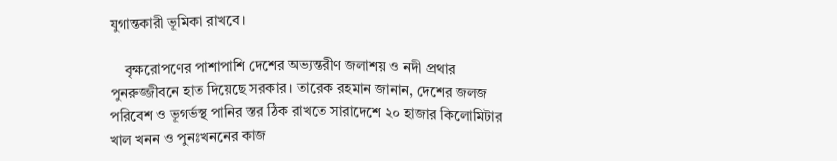যুগান্তকারী ভূমিকা রাখবে।

    বৃক্ষরোপণের পাশাপাশি দেশের অভ্যন্তরীণ জলাশয় ও নদী প্রথার পুনরুজ্জীবনে হাত দিয়েছে সরকার। তারেক রহমান জানান, দেশের জলজ পরিবেশ ও ভূগর্ভস্থ পানির স্তর ঠিক রাখতে সারাদেশে ২০ হাজার কিলোমিটার খাল খনন ও পুনঃখননের কাজ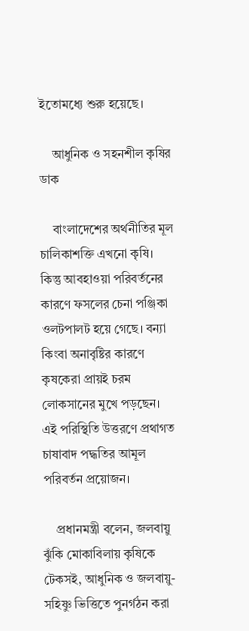ইতোমধ্যে শুরু হয়েছে।

    আধুনিক ও সহনশীল কৃষির ডাক

    বাংলাদেশের অর্থনীতির মূল চালিকাশক্তি এখনো কৃষি। কিন্তু আবহাওয়া পরিবর্তনের কারণে ফসলের চেনা পঞ্জিকা ওলটপালট হয়ে গেছে। বন্যা কিংবা অনাবৃষ্টির কারণে কৃষকেরা প্রায়ই চরম লোকসানের মুখে পড়ছেন। এই পরিস্থিতি উত্তরণে প্রথাগত চাষাবাদ পদ্ধতির আমূল পরিবর্তন প্রয়োজন।

    প্রধানমন্ত্রী বলেন, জলবায়ু ঝুঁকি মোকাবিলায় কৃষিকে টেকসই, আধুনিক ও জলবায়ু-সহিষ্ণু ভিত্তিতে পুনর্গঠন করা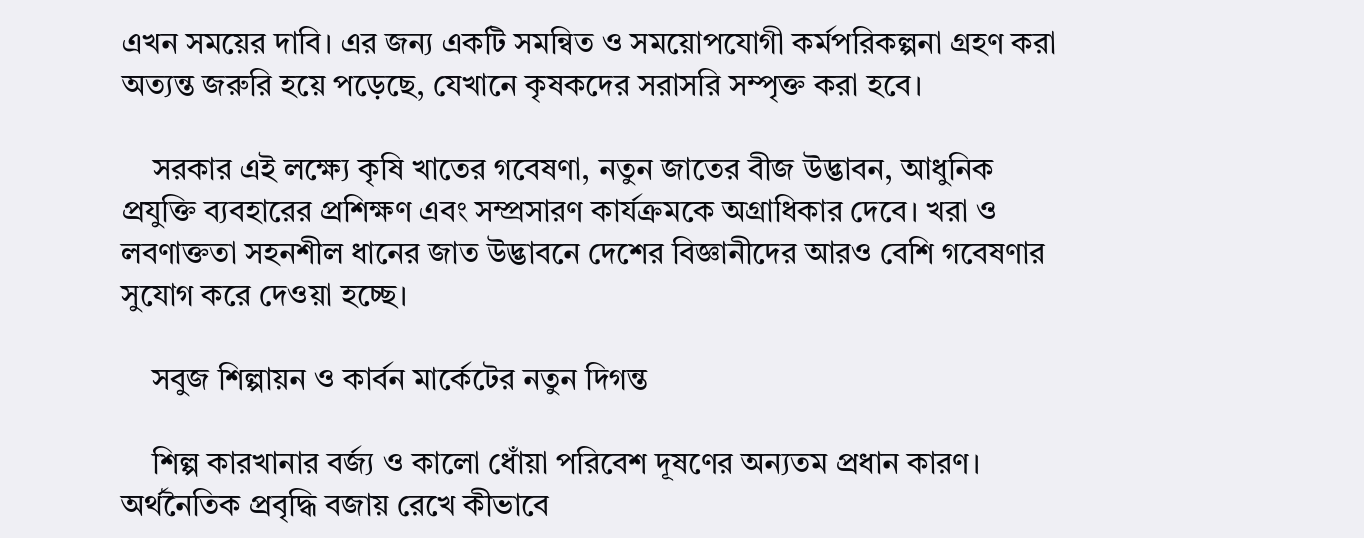এখন সময়ের দাবি। এর জন্য একটি সমন্বিত ও সময়োপযোগী কর্মপরিকল্পনা গ্রহণ করা অত্যন্ত জরুরি হয়ে পড়েছে, যেখানে কৃষকদের সরাসরি সম্পৃক্ত করা হবে।

    সরকার এই লক্ষ্যে কৃষি খাতের গবেষণা, নতুন জাতের বীজ উদ্ভাবন, আধুনিক প্রযুক্তি ব্যবহারের প্রশিক্ষণ এবং সম্প্রসারণ কার্যক্রমকে অগ্রাধিকার দেবে। খরা ও লবণাক্ততা সহনশীল ধানের জাত উদ্ভাবনে দেশের বিজ্ঞানীদের আরও বেশি গবেষণার সুযোগ করে দেওয়া হচ্ছে।

    সবুজ শিল্পায়ন ও কার্বন মার্কেটের নতুন দিগন্ত

    শিল্প কারখানার বর্জ্য ও কালো ধোঁয়া পরিবেশ দূষণের অন্যতম প্রধান কারণ। অর্থনৈতিক প্রবৃদ্ধি বজায় রেখে কীভাবে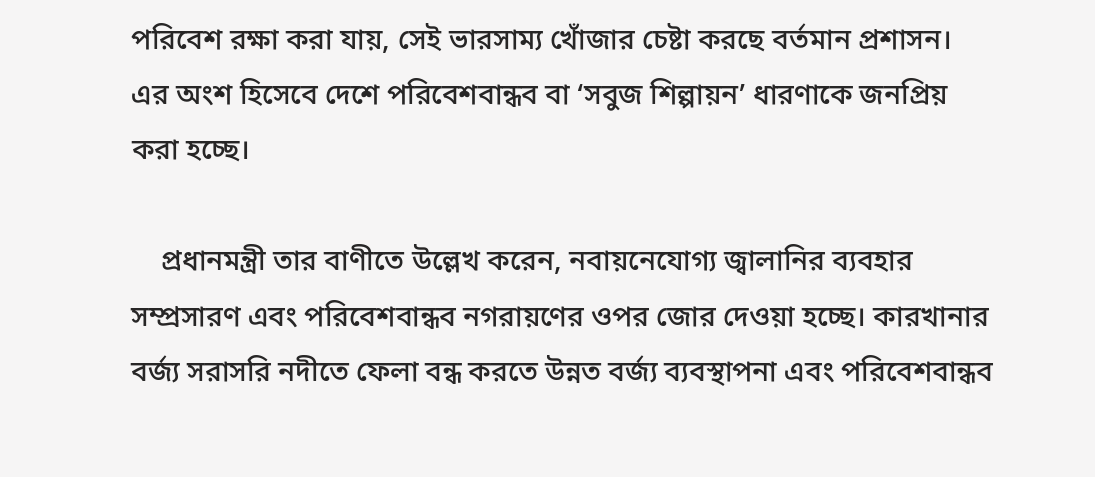পরিবেশ রক্ষা করা যায়, সেই ভারসাম্য খোঁজার চেষ্টা করছে বর্তমান প্রশাসন। এর অংশ হিসেবে দেশে পরিবেশবান্ধব বা ‘সবুজ শিল্পায়ন’ ধারণাকে জনপ্রিয় করা হচ্ছে।

    প্রধানমন্ত্রী তার বাণীতে উল্লেখ করেন, নবায়নেযোগ্য জ্বালানির ব্যবহার সম্প্রসারণ এবং পরিবেশবান্ধব নগরায়ণের ওপর জোর দেওয়া হচ্ছে। কারখানার বর্জ্য সরাসরি নদীতে ফেলা বন্ধ করতে উন্নত বর্জ্য ব্যবস্থাপনা এবং পরিবেশবান্ধব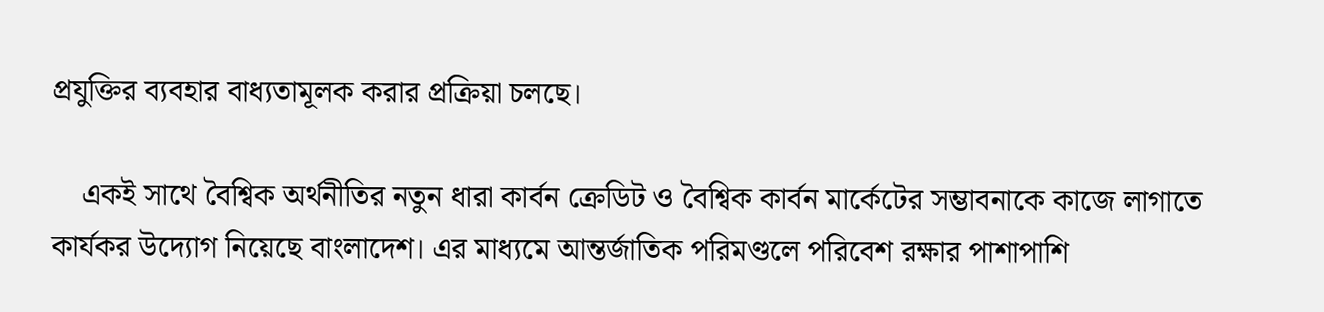প্রযুক্তির ব্যবহার বাধ্যতামূলক করার প্রক্রিয়া চলছে।

    একই সাথে বৈশ্বিক অর্থনীতির নতুন ধারা কার্বন ক্রেডিট ও বৈশ্বিক কার্বন মার্কেটের সম্ভাবনাকে কাজে লাগাতে কার্যকর উদ্যোগ নিয়েছে বাংলাদেশ। এর মাধ্যমে আন্তর্জাতিক পরিমণ্ডলে পরিবেশ রক্ষার পাশাপাশি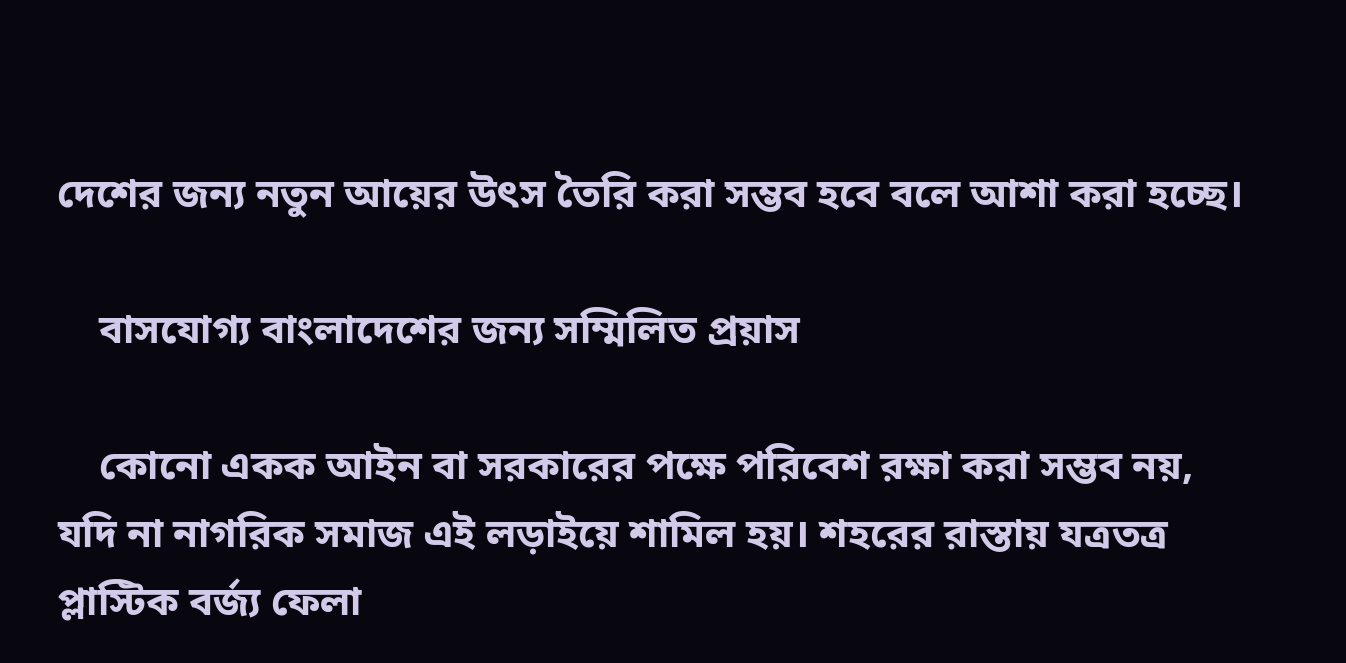দেশের জন্য নতুন আয়ের উৎস তৈরি করা সম্ভব হবে বলে আশা করা হচ্ছে।

    বাসযোগ্য বাংলাদেশের জন্য সম্মিলিত প্রয়াস

    কোনো একক আইন বা সরকারের পক্ষে পরিবেশ রক্ষা করা সম্ভব নয়, যদি না নাগরিক সমাজ এই লড়াইয়ে শামিল হয়। শহরের রাস্তায় যত্রতত্র প্লাস্টিক বর্জ্য ফেলা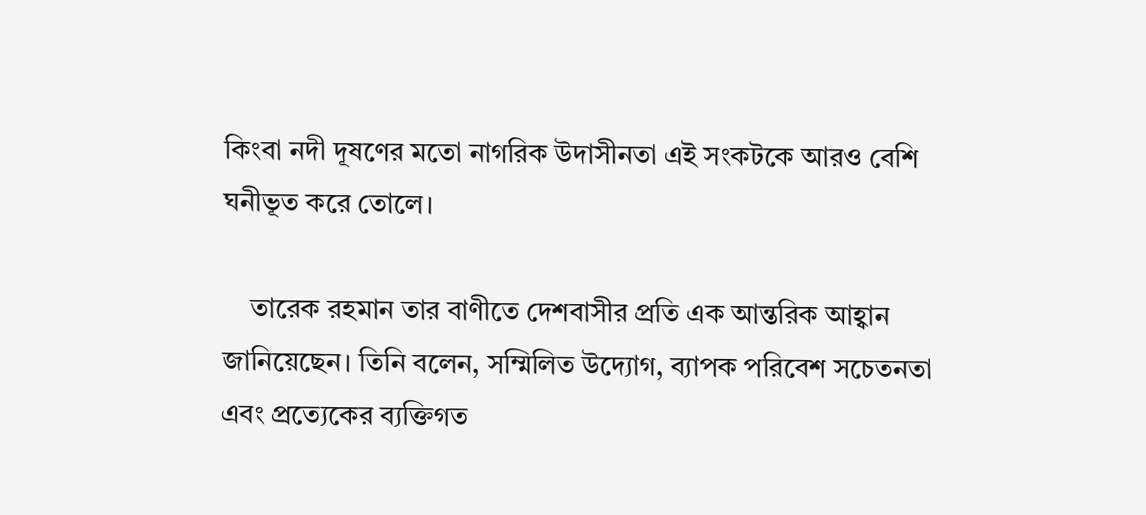কিংবা নদী দূষণের মতো নাগরিক উদাসীনতা এই সংকটকে আরও বেশি ঘনীভূত করে তোলে।

    তারেক রহমান তার বাণীতে দেশবাসীর প্রতি এক আন্তরিক আহ্বান জানিয়েছেন। তিনি বলেন, সম্মিলিত উদ্যোগ, ব্যাপক পরিবেশ সচেতনতা এবং প্রত্যেকের ব্যক্তিগত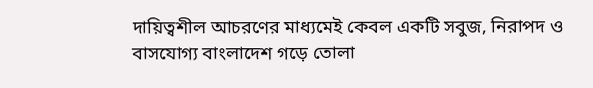দায়িত্বশীল আচরণের মাধ্যমেই কেবল একটি সবুজ, নিরাপদ ও বাসযোগ্য বাংলাদেশ গড়ে তোলা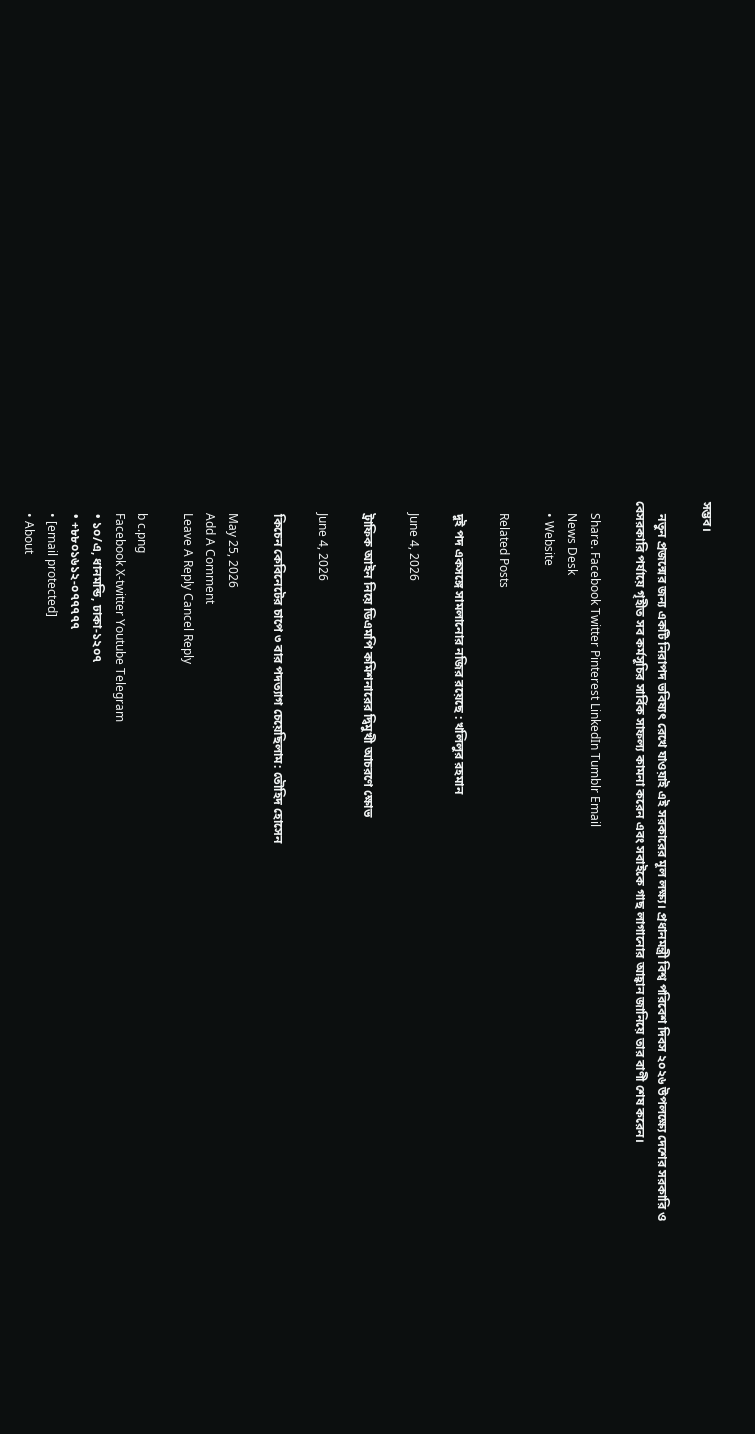সম্ভব।

    নতুন প্রজন্মের জন্য একটি নিরাপদ ভবিষ্যৎ রেখে যাওয়াই এই সরকারের মূল লক্ষ্য। প্রধানমন্ত্রী বিশ্ব পরিবেশ দিবস ২০২৬ উপলক্ষ্যে দেশের সরকারি ও বেসরকারি পর্যায়ে গৃহীত সব কর্মসূচির সার্বিক সাফল্য কামনা করেন এবং সবাইকে গাছ লাগানোর আহ্বান জানিয়ে তার বাণী শেষ করেন।

    Share. Facebook Twitter Pinterest LinkedIn Tumblr Email
    News Desk
    • Website

    Related Posts

    দুই পদ একসঙ্গে সামলানোর নজির রয়েছে : খলিলুর রহমান

    June 4, 2026

    ট্রাফিক আইন নিয়ে ডিএমপি কমিশনারের দ্বিমুখী আচরণে ক্ষোভ

    June 4, 2026

    কিচেন কেবিনেটের চাপে ৩ বার পদত্যাগ চেয়েছিলাম: তৌহিদ হোসেন

    May 25, 2026
    Add A Comment
    Leave A Reply Cancel Reply

    b c.png
    Facebook X-twitter Youtube Telegram
    • ১০/এ, ধানমন্ডি, ঢাকা-১২০৭
    • +৮৮০১৬১২-০৭৭৭৭৭
    • [email protected]
    • About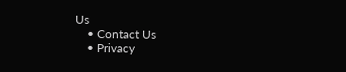Us
    • Contact Us
    • Privacy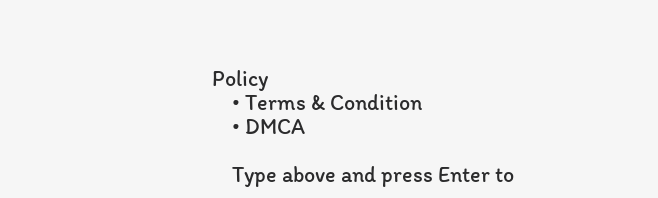Policy
    • Terms & Condition
    • DMCA

    Type above and press Enter to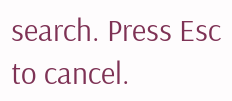search. Press Esc to cancel.